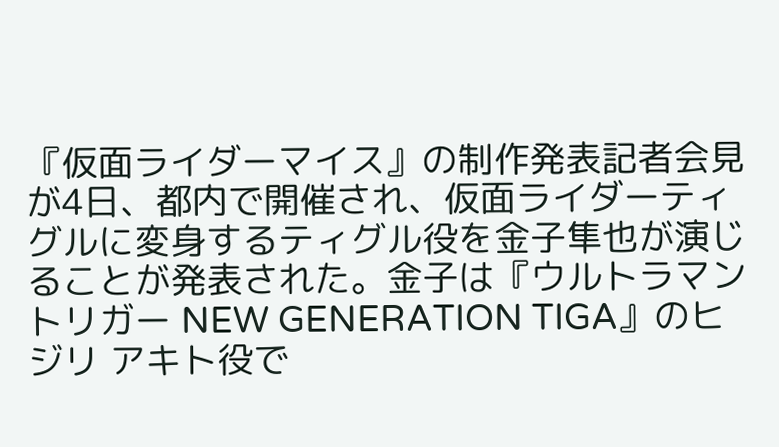『仮面ライダーマイス』の制作発表記者会見が4日、都内で開催され、仮面ライダーティグルに変身するティグル役を金子隼也が演じることが発表された。金子は『ウルトラマントリガー NEW GENERATION TIGA』のヒジリ アキト役で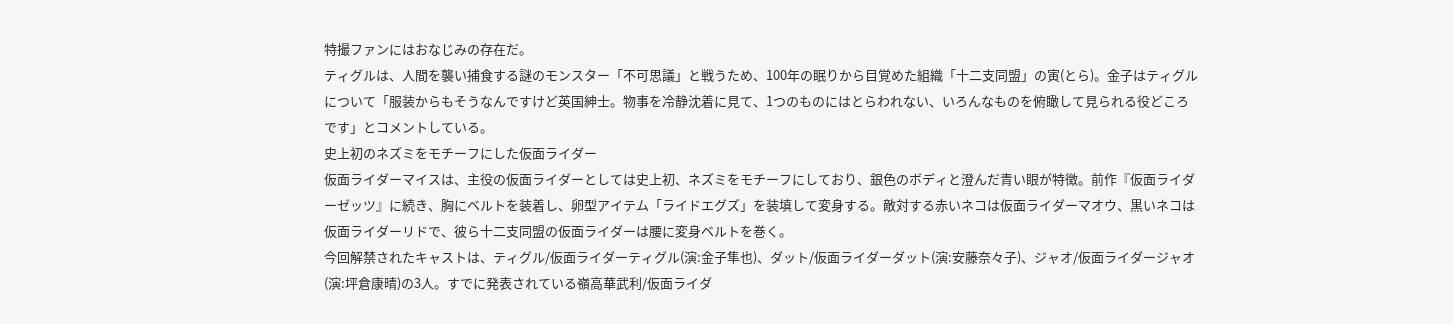特撮ファンにはおなじみの存在だ。
ティグルは、人間を襲い捕食する謎のモンスター「不可思議」と戦うため、100年の眠りから目覚めた組織「十二支同盟」の寅(とら)。金子はティグルについて「服装からもそうなんですけど英国紳士。物事を冷静沈着に見て、1つのものにはとらわれない、いろんなものを俯瞰して見られる役どころです」とコメントしている。
史上初のネズミをモチーフにした仮面ライダー
仮面ライダーマイスは、主役の仮面ライダーとしては史上初、ネズミをモチーフにしており、銀色のボディと澄んだ青い眼が特徴。前作『仮面ライダーゼッツ』に続き、胸にベルトを装着し、卵型アイテム「ライドエグズ」を装填して変身する。敵対する赤いネコは仮面ライダーマオウ、黒いネコは仮面ライダーリドで、彼ら十二支同盟の仮面ライダーは腰に変身ベルトを巻く。
今回解禁されたキャストは、ティグル/仮面ライダーティグル(演:金子隼也)、ダット/仮面ライダーダット(演:安藤奈々子)、ジャオ/仮面ライダージャオ(演:坪倉康晴)の3人。すでに発表されている嶺高華武利/仮面ライダ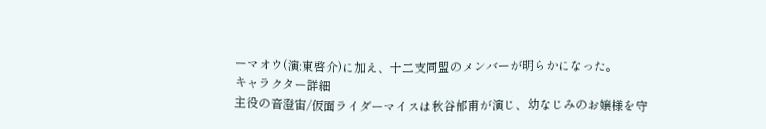ーマオウ(演:東啓介)に加え、十二支同盟のメンバーが明らかになった。
キャラクター詳細
主役の音澄宙/仮面ライダーマイスは秋谷郁甫が演じ、幼なじみのお嬢様を守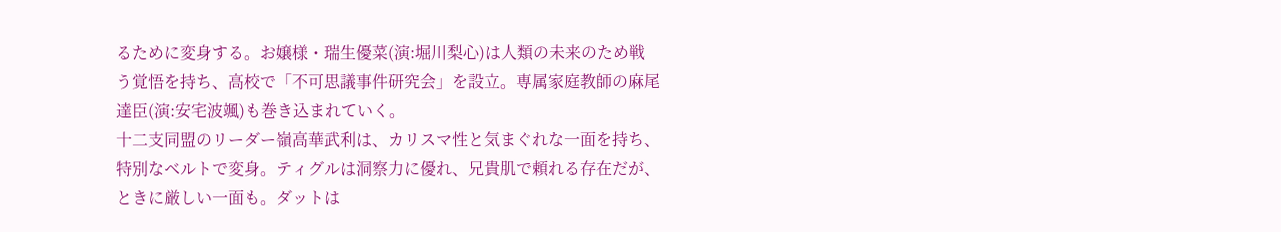るために変身する。お嬢様・瑞生優菜(演:堀川梨心)は人類の未来のため戦う覚悟を持ち、高校で「不可思議事件研究会」を設立。専属家庭教師の麻尾達臣(演:安宅波颯)も巻き込まれていく。
十二支同盟のリーダー嶺高華武利は、カリスマ性と気まぐれな一面を持ち、特別なベルトで変身。ティグルは洞察力に優れ、兄貴肌で頼れる存在だが、ときに厳しい一面も。ダットは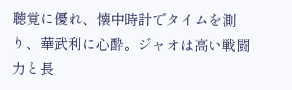聴覚に優れ、懐中時計でタイムを測り、華武利に心酔。ジャオは高い戦闘力と長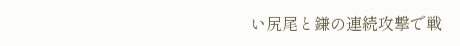い尻尾と鎌の連続攻撃で戦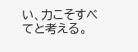い、力こそすべてと考える。